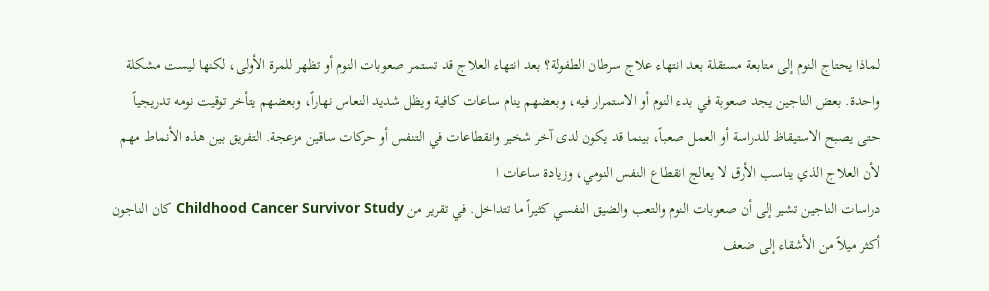لماذا يحتاج النوم إلى متابعة مستقلة بعد انتهاء علاج سرطان الطفولة؟ بعد انتهاء العلاج قد تستمر صعوبات النوم أو تظهر للمرة الأولى، لكنها ليست مشكلة واحدة. بعض الناجين يجد صعوبة في بدء النوم أو الاستمرار فيه، وبعضهم ينام ساعات كافية ويظل شديد النعاس نهاراً، وبعضهم يتأخر توقيت نومه تدريجياً حتى يصبح الاستيقاظ للدراسة أو العمل صعباً، بينما قد يكون لدى آخر شخير وانقطاعات في التنفس أو حركات ساقين مزعجة. التفريق بين هذه الأنماط مهم لأن العلاج الذي يناسب الأرق لا يعالج انقطاع النفس النومي، وزيادة ساعات ا
دراسات الناجين تشير إلى أن صعوبات النوم والتعب والضيق النفسي كثيراً ما تتداخل. في تقرير من Childhood Cancer Survivor Study كان الناجون أكثر ميلاً من الأشقاء إلى ضعف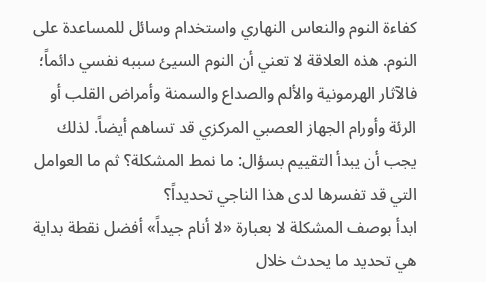كفاءة النوم والنعاس النهاري واستخدام وسائل للمساعدة على النوم. هذه العلاقة لا تعني أن النوم السيئ سببه نفسي دائماً؛ فالآثار الهرمونية والألم والصداع والسمنة وأمراض القلب أو الرئة وأورام الجهاز العصبي المركزي قد تساهم أيضاً. لذلك يجب أن يبدأ التقييم بسؤال: ما نمط المشكلة؟ ثم ما العوامل التي قد تفسرها لدى هذا الناجي تحديداً؟
ابدأ بوصف المشكلة لا بعبارة «لا أنام جيداً» أفضل نقطة بداية هي تحديد ما يحدث خلال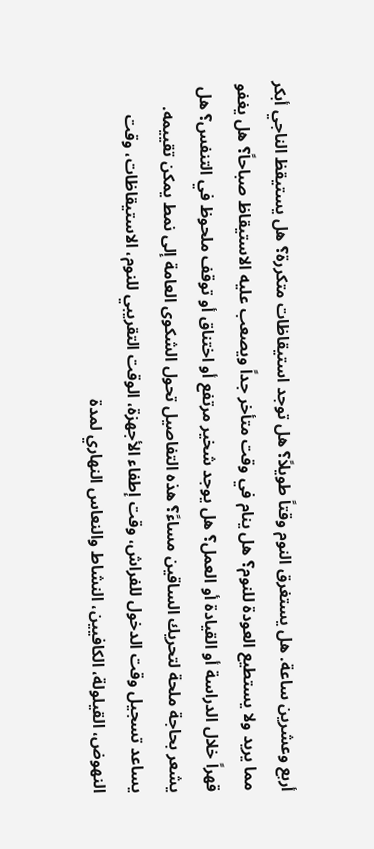أربع وعشرين ساعة. هل يستغرق النوم وقتاً طويلاً؟ هل توجد استيقاظات متكررة؟ هل يستيقظ الناجي أبكر مما يريد ولا يستطيع العودة للنوم؟ هل ينام في وقت متأخر جداً ويصعب عليه الاستيقاظ صباحاً؟ هل يغفو قهراً خلال الدراسة أو القيادة أو العمل؟ هل يوجد شخير مرتفع أو اختناق أو توقف ملحوظ في التنفس؟ هل يشعر بحاجة ملحة لتحريك الساقين مساءً؟ هذه التفاصيل تحول الشكوى العامة إلى نمط يمكن تقييمه.
يساعد تسجيل وقت الدخول للفراش، وقت إطفاء الأجهزة، الوقت التقريبي للنوم، الاستيقاظات، وقت النهوض، القيلولة، الكافيين، النشاط والنعاس النهاري لمدة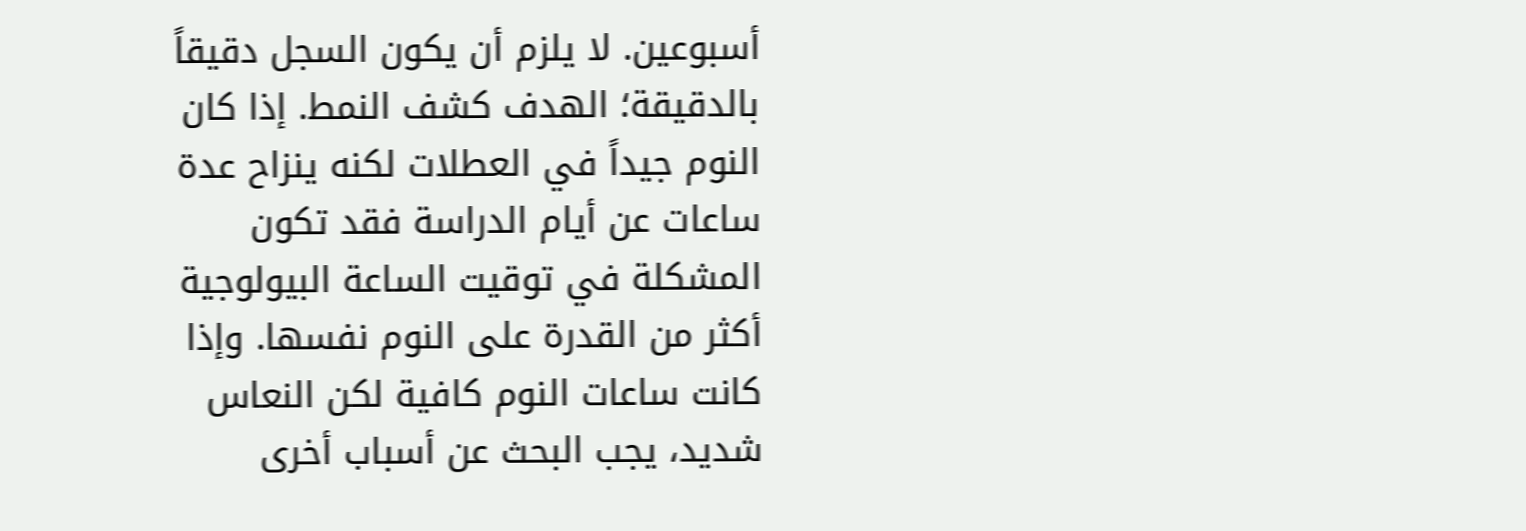أسبوعين. لا يلزم أن يكون السجل دقيقاً بالدقيقة؛ الهدف كشف النمط. إذا كان النوم جيداً في العطلات لكنه ينزاح عدة ساعات عن أيام الدراسة فقد تكون المشكلة في توقيت الساعة البيولوجية أكثر من القدرة على النوم نفسها. وإذا كانت ساعات النوم كافية لكن النعاس شديد، يجب البحث عن أسباب أخرى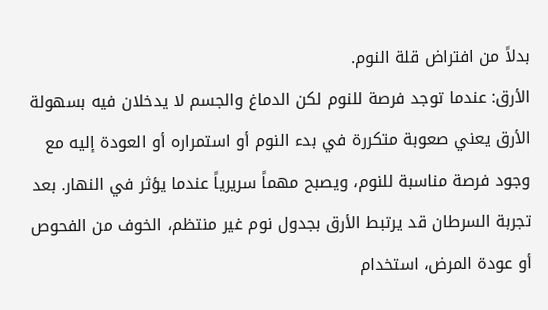بدلاً من افتراض قلة النوم.
الأرق: عندما توجد فرصة للنوم لكن الدماغ والجسم لا يدخلان فيه بسهولة الأرق يعني صعوبة متكررة في بدء النوم أو استمراره أو العودة إليه مع وجود فرصة مناسبة للنوم، ويصبح مهماً سريرياً عندما يؤثر في النهار. بعد تجربة السرطان قد يرتبط الأرق بجدول نوم غير منتظم، الخوف من الفحوص أو عودة المرض، استخدام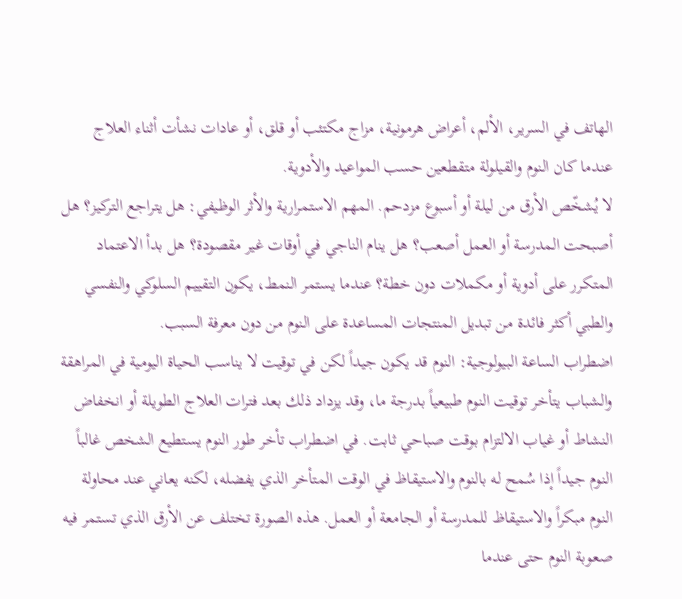الهاتف في السرير، الألم، أعراض هرمونية، مزاج مكتئب أو قلق، أو عادات نشأت أثناء العلاج عندما كان النوم والقيلولة متقطعين حسب المواعيد والأدوية.
لا يُشخّص الأرق من ليلة أو أسبوع مزدحم. المهم الاستمرارية والأثر الوظيفي: هل يتراجع التركيز؟ هل أصبحت المدرسة أو العمل أصعب؟ هل ينام الناجي في أوقات غير مقصودة؟ هل بدأ الاعتماد المتكرر على أدوية أو مكملات دون خطة؟ عندما يستمر النمط، يكون التقييم السلوكي والنفسي والطبي أكثر فائدة من تبديل المنتجات المساعدة على النوم من دون معرفة السبب.
اضطراب الساعة البيولوجية: النوم قد يكون جيداً لكن في توقيت لا يناسب الحياة اليومية في المراهقة والشباب يتأخر توقيت النوم طبيعياً بدرجة ما، وقد يزداد ذلك بعد فترات العلاج الطويلة أو انخفاض النشاط أو غياب الالتزام بوقت صباحي ثابت. في اضطراب تأخر طور النوم يستطيع الشخص غالباً النوم جيداً إذا سُمح له بالنوم والاستيقاظ في الوقت المتأخر الذي يفضله، لكنه يعاني عند محاولة النوم مبكراً والاستيقاظ للمدرسة أو الجامعة أو العمل. هذه الصورة تختلف عن الأرق الذي تستمر فيه صعوبة النوم حتى عندما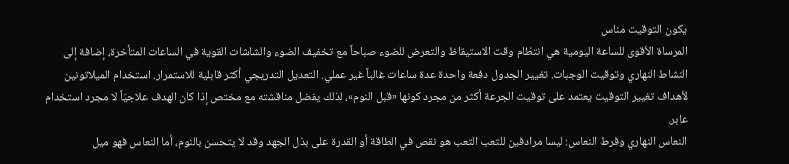يكون التوقيت مناس
المرساة الأقوى للساعة اليومية هي انتظام وقت الاستيقاظ والتعرض للضوء صباحاً مع تخفيف الضوء والشاشات القوية في الساعات المتأخرة، إضافة إلى النشاط النهاري وتوقيت الوجبات. تغيير الجدول دفعة واحدة عدة ساعات غالباً غير عملي. التعديل التدريجي أكثر قابلية للاستمرار. استخدام الميلاتونين لأهداف تغيير التوقيت يعتمد على توقيت الجرعة أكثر من مجرد كونها «قبل النوم»، لذلك يفضل مناقشته مع مختص إذا كان الهدف علاجيّاً لا مجرد استخدام عابر.
النعاس النهاري وفرط النعاس: ليسا مرادفين للتعب التعب هو نقص في الطاقة أو القدرة على بذل الجهد وقد لا يتحسن بالنوم، أما النعاس فهو ميل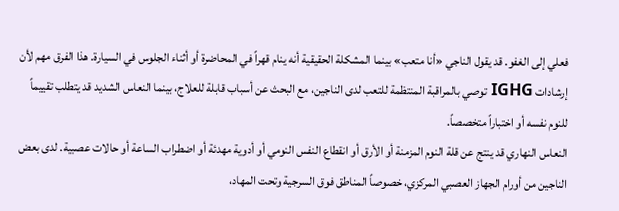فعلي إلى الغفو. قد يقول الناجي «أنا متعب» بينما المشكلة الحقيقية أنه ينام قهراً في المحاضرة أو أثناء الجلوس في السيارة. هذا الفرق مهم لأن إرشادات IGHG توصي بالمراقبة المنتظمة للتعب لدى الناجين، مع البحث عن أسباب قابلة للعلاج، بينما النعاس الشديد قد يتطلب تقييماً للنوم نفسه أو اختباراً متخصصاً.
النعاس النهاري قد ينتج عن قلة النوم المزمنة أو الأرق أو انقطاع النفس النومي أو أدوية مهدئة أو اضطراب الساعة أو حالات عصبية. لدى بعض الناجين من أورام الجهاز العصبي المركزي، خصوصاً المناطق فوق السرجية وتحت المهاد،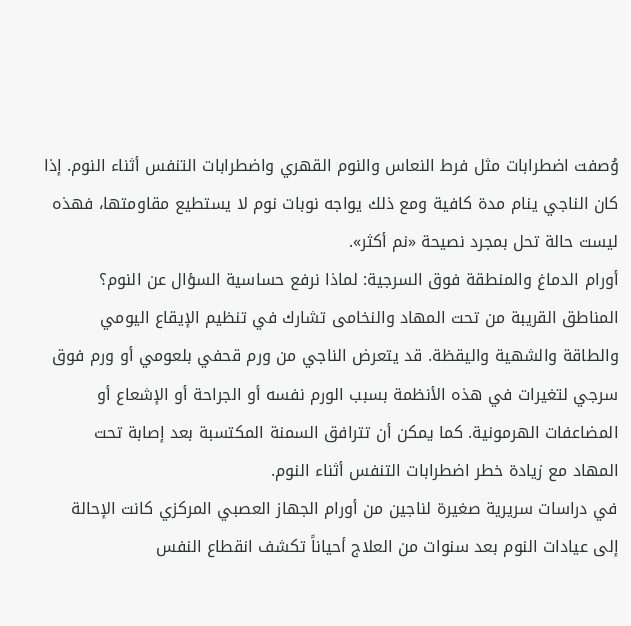وُصفت اضطرابات مثل فرط النعاس والنوم القهري واضطرابات التنفس أثناء النوم. إذا كان الناجي ينام مدة كافية ومع ذلك يواجه نوبات نوم لا يستطيع مقاومتها، فهذه ليست حالة تحل بمجرد نصيحة «نم أكثر».
أورام الدماغ والمنطقة فوق السرجية: لماذا نرفع حساسية السؤال عن النوم؟ المناطق القريبة من تحت المهاد والنخامى تشارك في تنظيم الإيقاع اليومي والطاقة والشهية واليقظة. قد يتعرض الناجي من ورم قحفي بلعومي أو ورم فوق سرجي لتغيرات في هذه الأنظمة بسبب الورم نفسه أو الجراحة أو الإشعاع أو المضاعفات الهرمونية. كما يمكن أن تترافق السمنة المكتسبة بعد إصابة تحت المهاد مع زيادة خطر اضطرابات التنفس أثناء النوم.
في دراسات سريرية صغيرة لناجين من أورام الجهاز العصبي المركزي كانت الإحالة إلى عيادات النوم بعد سنوات من العلاج أحياناً تكشف انقطاع النفس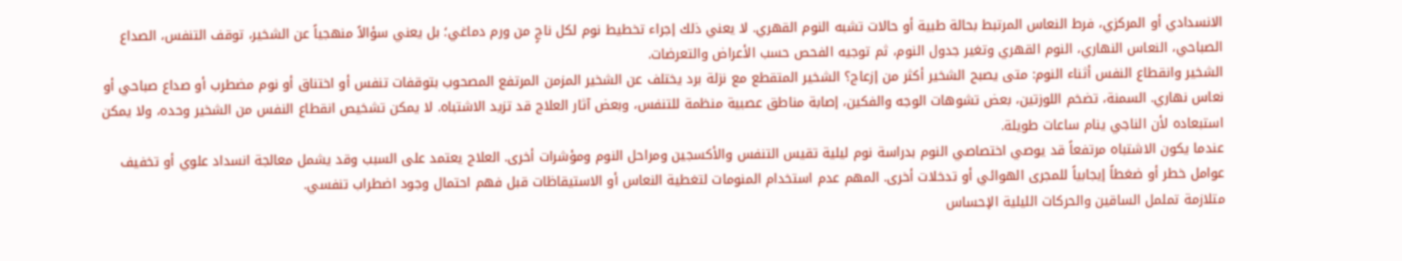الانسدادي أو المركزي، فرط النعاس المرتبط بحالة طبية أو حالات تشبه النوم القهري. لا يعني ذلك إجراء تخطيط نوم لكل ناجٍ من ورم دماغي؛ بل يعني سؤالاً منهجياً عن الشخير، توقف التنفس، الصداع الصباحي، النعاس النهاري، النوم القهري وتغير جدول النوم، ثم توجيه الفحص حسب الأعراض والتعرضات.
الشخير وانقطاع النفس أثناء النوم: متى يصبح الشخير أكثر من إزعاج؟ الشخير المتقطع مع نزلة برد يختلف عن الشخير المزمن المرتفع المصحوب بتوقفات تنفس أو اختناق أو نوم مضطرب أو صداع صباحي أو نعاس نهاري. السمنة، تضخم اللوزتين، بعض تشوهات الوجه والفكين، إصابة مناطق عصبية منظمة للتنفس، وبعض آثار العلاج قد تزيد الاشتباه. لا يمكن تشخيص انقطاع النفس من الشخير وحده، ولا يمكن استبعاده لأن الناجي ينام ساعات طويلة.
عندما يكون الاشتباه مرتفعاً قد يوصي اختصاصي النوم بدراسة نوم ليلية تقيس التنفس والأكسجين ومراحل النوم ومؤشرات أخرى. العلاج يعتمد على السبب وقد يشمل معالجة انسداد علوي أو تخفيف عوامل خطر أو ضغطاً إيجابياً للمجرى الهوائي أو تدخلات أخرى. المهم عدم استخدام المنومات لتغطية النعاس أو الاستيقاظات قبل فهم احتمال وجود اضطراب تنفسي.
متلازمة تململ الساقين والحركات الليلية الإحساس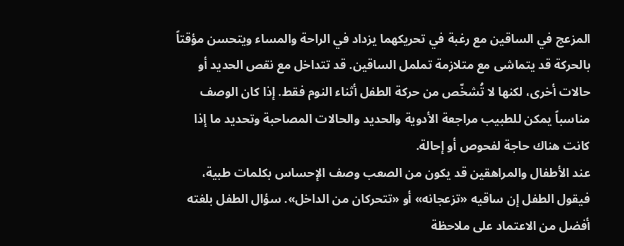المزعج في الساقين مع رغبة في تحريكهما يزداد في الراحة والمساء ويتحسن مؤقتاً بالحركة قد يتماشى مع متلازمة تململ الساقين. قد تتداخل مع نقص الحديد أو حالات أخرى، لكنها لا تُشخّص من حركة الطفل أثناء النوم فقط. إذا كان الوصف مناسباً يمكن للطبيب مراجعة الأدوية والحديد والحالات المصاحبة وتحديد ما إذا كانت هناك حاجة لفحوص أو إحالة.
عند الأطفال والمراهقين قد يكون من الصعب وصف الإحساس بكلمات طبية، فيقول الطفل إن ساقيه «تزعجانه» أو «تتحركان من الداخل». سؤال الطفل بلغته أفضل من الاعتماد على ملاحظة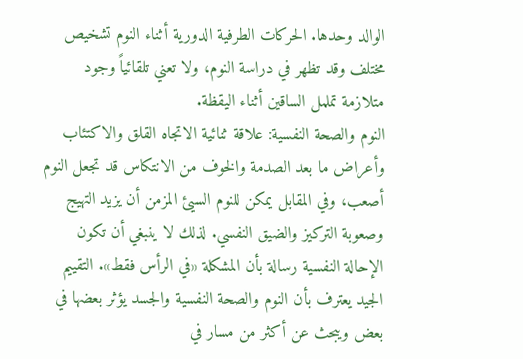الوالد وحدها. الحركات الطرفية الدورية أثناء النوم تشخيص مختلف وقد تظهر في دراسة النوم، ولا تعني تلقائياً وجود متلازمة تململ الساقين أثناء اليقظة.
النوم والصحة النفسية: علاقة ثنائية الاتجاه القلق والاكتئاب وأعراض ما بعد الصدمة والخوف من الانتكاس قد تجعل النوم أصعب، وفي المقابل يمكن للنوم السيئ المزمن أن يزيد التهيج وصعوبة التركيز والضيق النفسي. لذلك لا ينبغي أن تكون الإحالة النفسية رسالة بأن المشكلة «في الرأس فقط». التقييم الجيد يعترف بأن النوم والصحة النفسية والجسد يؤثر بعضها في بعض ويبحث عن أكثر من مسار في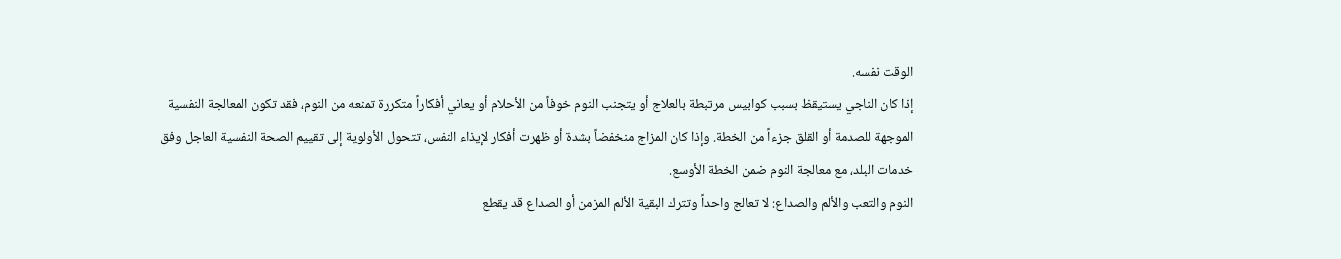الوقت نفسه.
إذا كان الناجي يستيقظ بسبب كوابيس مرتبطة بالعلاج أو يتجنب النوم خوفاً من الأحلام أو يعاني أفكاراً متكررة تمنعه من النوم، فقد تكون المعالجة النفسية الموجهة للصدمة أو القلق جزءاً من الخطة. وإذا كان المزاج منخفضاً بشدة أو ظهرت أفكار لإيذاء النفس، تتحول الأولوية إلى تقييم الصحة النفسية العاجل وفق خدمات البلد، مع معالجة النوم ضمن الخطة الأوسع.
النوم والتعب والألم والصداع: لا تعالج واحداً وتترك البقية الألم المزمن أو الصداع قد يقطع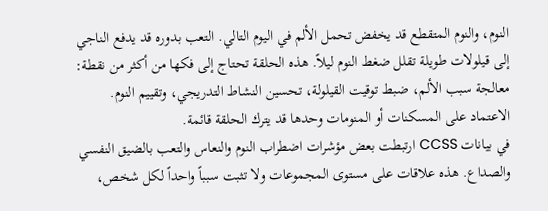النوم، والنوم المتقطع قد يخفض تحمل الألم في اليوم التالي. التعب بدوره قد يدفع الناجي إلى قيلولات طويلة تقلل ضغط النوم ليلاً. هذه الحلقة تحتاج إلى فكها من أكثر من نقطة: معالجة سبب الألم، ضبط توقيت القيلولة، تحسين النشاط التدريجي، وتقييم النوم. الاعتماد على المسكنات أو المنومات وحدها قد يترك الحلقة قائمة.
في بيانات CCSS ارتبطت بعض مؤشرات اضطراب النوم والنعاس والتعب بالضيق النفسي والصداع. هذه علاقات على مستوى المجموعات ولا تثبت سبباً واحداً لكل شخص،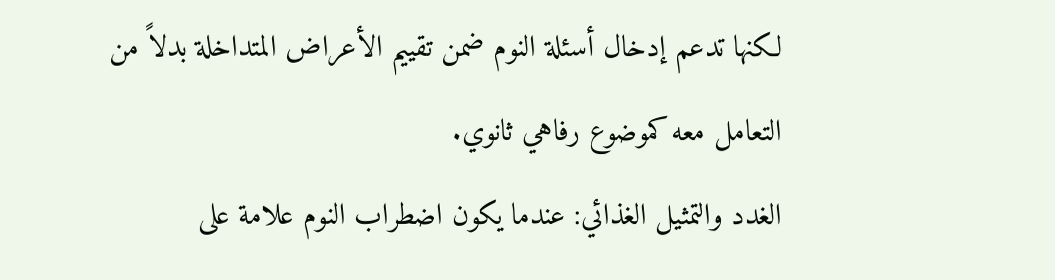لكنها تدعم إدخال أسئلة النوم ضمن تقييم الأعراض المتداخلة بدلاً من التعامل معه كموضوع رفاهي ثانوي.
الغدد والتمثيل الغذائي: عندما يكون اضطراب النوم علامة على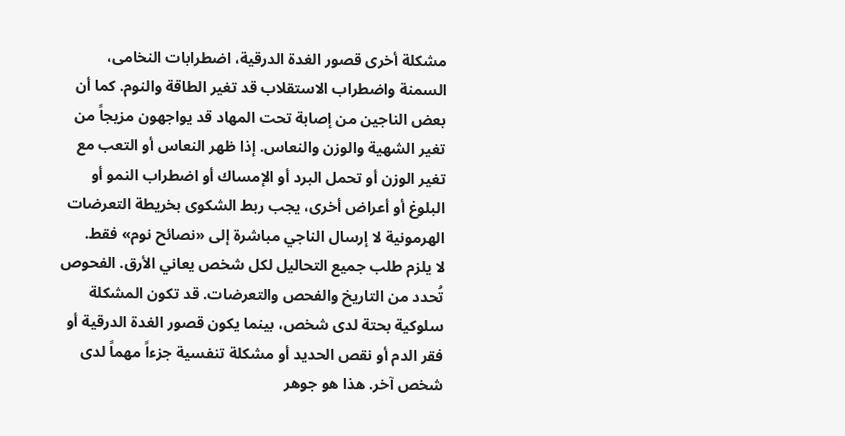مشكلة أخرى قصور الغدة الدرقية، اضطرابات النخامى، السمنة واضطراب الاستقلاب قد تغير الطاقة والنوم. كما أن بعض الناجين من إصابة تحت المهاد قد يواجهون مزيجاً من تغير الشهية والوزن والنعاس. إذا ظهر النعاس أو التعب مع تغير الوزن أو تحمل البرد أو الإمساك أو اضطراب النمو أو البلوغ أو أعراض أخرى، يجب ربط الشكوى بخريطة التعرضات الهرمونية لا إرسال الناجي مباشرة إلى «نصائح نوم» فقط.
لا يلزم طلب جميع التحاليل لكل شخص يعاني الأرق. الفحوص تُحدد من التاريخ والفحص والتعرضات. قد تكون المشكلة سلوكية بحتة لدى شخص، بينما يكون قصور الغدة الدرقية أو فقر الدم أو نقص الحديد أو مشكلة تنفسية جزءاً مهماً لدى شخص آخر. هذا هو جوهر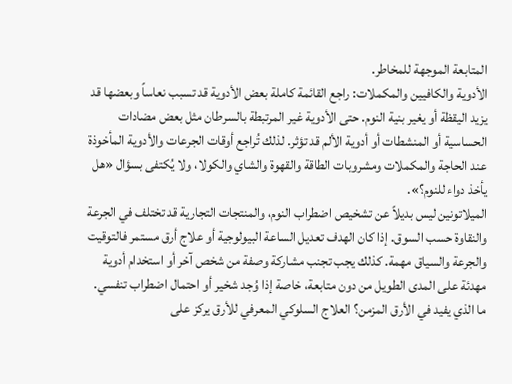المتابعة الموجهة للمخاطر.
الأدوية والكافيين والمكملات: راجع القائمة كاملة بعض الأدوية قد تسبب نعاساً وبعضها قد يزيد اليقظة أو يغير بنية النوم. حتى الأدوية غير المرتبطة بالسرطان مثل بعض مضادات الحساسية أو المنشطات أو أدوية الألم قد تؤثر. لذلك تُراجع أوقات الجرعات والأدوية المأخوذة عند الحاجة والمكملات ومشروبات الطاقة والقهوة والشاي والكولا، ولا يُكتفى بسؤال «هل يأخذ دواء للنوم؟».
الميلاتونين ليس بديلاً عن تشخيص اضطراب النوم، والمنتجات التجارية قد تختلف في الجرعة والنقاوة حسب السوق. إذا كان الهدف تعديل الساعة البيولوجية أو علاج أرق مستمر فالتوقيت والجرعة والسياق مهمة. كذلك يجب تجنب مشاركة وصفة من شخص آخر أو استخدام أدوية مهدئة على المدى الطويل من دون متابعة، خاصة إذا وُجد شخير أو احتمال اضطراب تنفسي.
ما الذي يفيد في الأرق المزمن؟ العلاج السلوكي المعرفي للأرق يركز على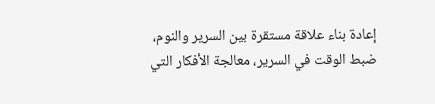إعادة بناء علاقة مستقرة بين السرير والنوم، ضبط الوقت في السرير، معالجة الأفكار التي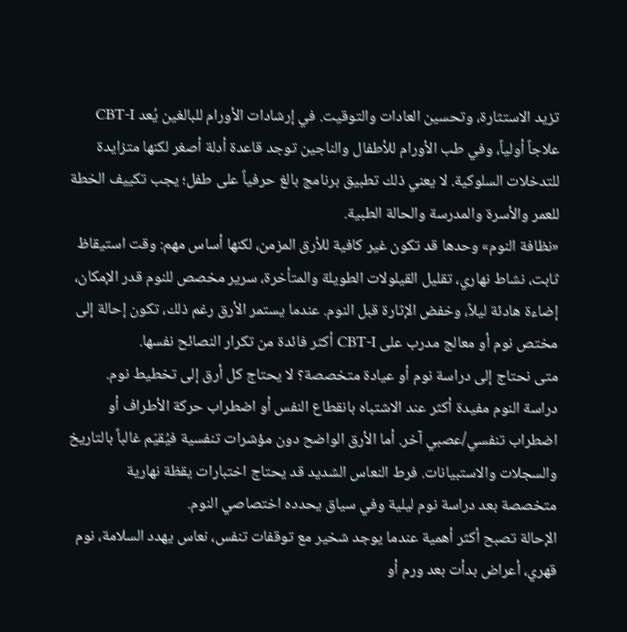تزيد الاستثارة، وتحسين العادات والتوقيت. في إرشادات الأورام للبالغين يُعد CBT-I علاجاً أولياً، وفي طب الأورام للأطفال والناجين توجد قاعدة أدلة أصغر لكنها متزايدة للتدخلات السلوكية. لا يعني ذلك تطبيق برنامج بالغ حرفياً على طفل؛ يجب تكييف الخطة للعمر والأسرة والمدرسة والحالة الطبية.
«نظافة النوم» وحدها قد تكون غير كافية للأرق المزمن، لكنها أساس مهم: وقت استيقاظ ثابت، نشاط نهاري، تقليل القيلولات الطويلة والمتأخرة، سرير مخصص للنوم قدر الإمكان، إضاءة هادئة ليلاً، وخفض الإثارة قبل النوم. عندما يستمر الأرق رغم ذلك، تكون إحالة إلى مختص نوم أو معالج مدرب على CBT-I أكثر فائدة من تكرار النصائح نفسها.
متى نحتاج إلى دراسة نوم أو عيادة متخصصة؟ لا يحتاج كل أرق إلى تخطيط نوم. دراسة النوم مفيدة أكثر عند الاشتباه بانقطاع النفس أو اضطراب حركة الأطراف أو اضطراب تنفسي/عصبي آخر. أما الأرق الواضح دون مؤشرات تنفسية فيُقيّم غالباً بالتاريخ والسجلات والاستبيانات. فرط النعاس الشديد قد يحتاج اختبارات يقظة نهارية متخصصة بعد دراسة نوم ليلية وفي سياق يحدده اختصاصي النوم.
الإحالة تصبح أكثر أهمية عندما يوجد شخير مع توقفات تنفس، نعاس يهدد السلامة، نوم قهري، أعراض بدأت بعد ورم أو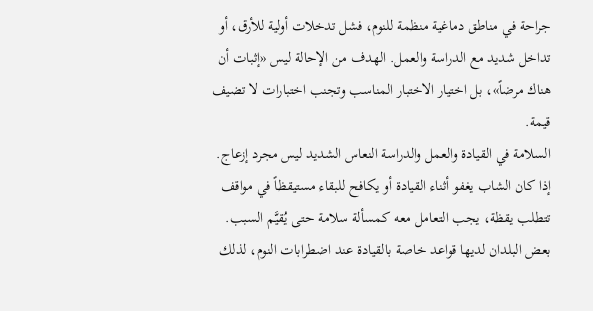جراحة في مناطق دماغية منظمة للنوم، فشل تدخلات أولية للأرق، أو تداخل شديد مع الدراسة والعمل. الهدف من الإحالة ليس «إثبات أن هناك مرضاً»، بل اختيار الاختبار المناسب وتجنب اختبارات لا تضيف قيمة.
السلامة في القيادة والعمل والدراسة النعاس الشديد ليس مجرد إزعاج. إذا كان الشاب يغفو أثناء القيادة أو يكافح للبقاء مستيقظاً في مواقف تتطلب يقظة، يجب التعامل معه كمسألة سلامة حتى يُقيَّم السبب. بعض البلدان لديها قواعد خاصة بالقيادة عند اضطرابات النوم، لذلك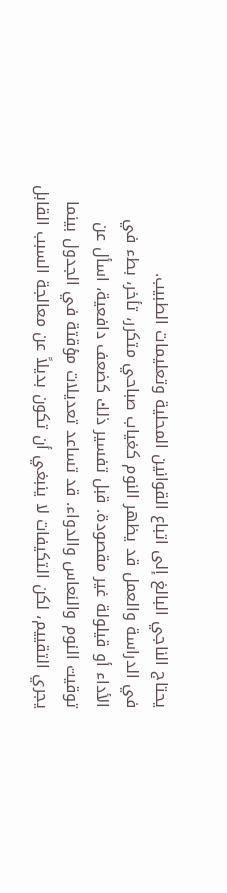يحتاج الناجي البالغ إلى اتباع القوانين المحلية وتعليمات الطبيب.
في الدراسة والعمل قد يظهر النوم كغياب صباحي متكرر، تأخر، بطء في الأداء أو قيلولة غير مقصودة. قبل تفسير ذلك كضعف دافعية، اسأل عن توقيت النوم والنعاس والدواء. قد تساعد تعديلات مؤقتة في الجدول بينما يجري التقييم، لكن التكيفات لا ينبغي أن تكون بديلاً عن معالجة السبب القابل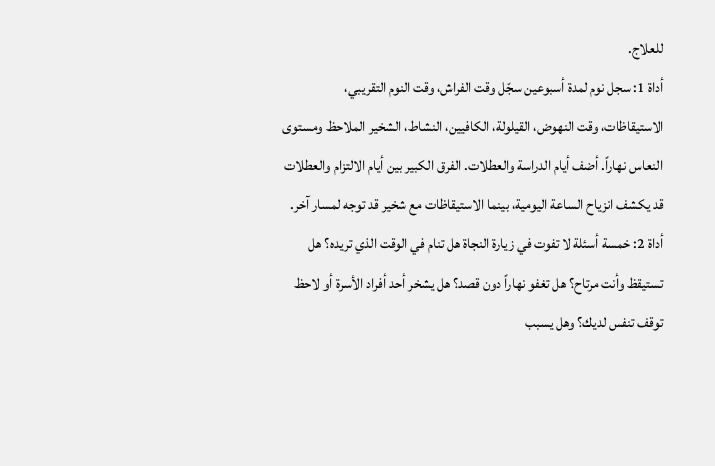للعلاج.
أداة 1: سجل نوم لمدة أسبوعين سجّل وقت الفراش، وقت النوم التقريبي، الاستيقاظات، وقت النهوض، القيلولة، الكافيين، النشاط، الشخير الملاحظ ومستوى النعاس نهاراً. أضف أيام الدراسة والعطلات. الفرق الكبير بين أيام الالتزام والعطلات قد يكشف انزياح الساعة اليومية، بينما الاستيقاظات مع شخير قد توجه لمسار آخر.
أداة 2: خمسة أسئلة لا تفوت في زيارة النجاة هل تنام في الوقت الذي تريده؟ هل تستيقظ وأنت مرتاح؟ هل تغفو نهاراً دون قصد؟ هل يشخر أحد أفراد الأسرة أو لاحظ توقف تنفس لديك؟ وهل يسبب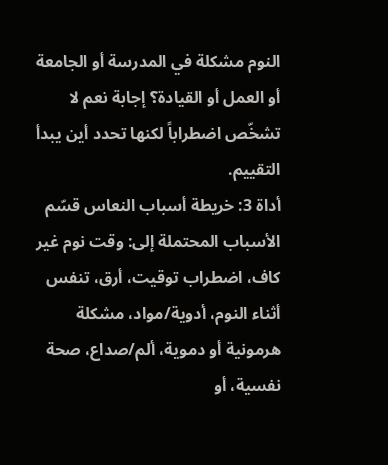النوم مشكلة في المدرسة أو الجامعة أو العمل أو القيادة؟ إجابة نعم لا تشخّص اضطراباً لكنها تحدد أين يبدأ التقييم.
أداة 3: خريطة أسباب النعاس قسّم الأسباب المحتملة إلى: وقت نوم غير كاف، اضطراب توقيت، أرق، تنفس أثناء النوم، أدوية/مواد، مشكلة هرمونية أو دموية، ألم/صداع، صحة نفسية، أو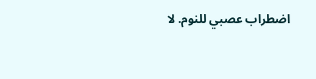اضطراب عصبي للنوم. لا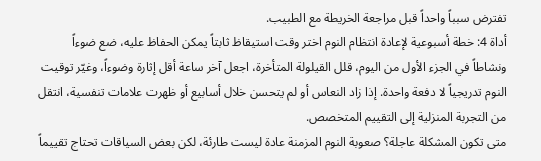تفترض سبباً واحداً قبل مراجعة الخريطة مع الطبيب.
أداة 4: خطة أسبوعية لإعادة انتظام النوم اختر وقت استيقاظ ثابتاً يمكن الحفاظ عليه، ضع ضوءاً ونشاطاً في الجزء الأول من اليوم، قلل القيلولة المتأخرة، اجعل آخر ساعة أقل إثارة وضوءاً، وغيّر توقيت النوم تدريجياً لا دفعة واحدة. إذا زاد النعاس أو لم يتحسن خلال أسابيع أو ظهرت علامات تنفسية، انتقل من التجربة المنزلية إلى التقييم المتخصص.
متى تكون المشكلة عاجلة؟ صعوبة النوم المزمنة عادة ليست طارئة، لكن بعض السياقات تحتاج تقييماً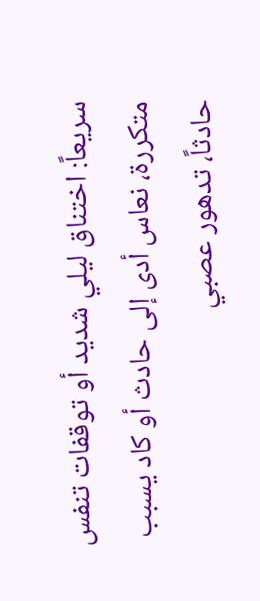سريعاً: اختناق ليلي شديد أو توقفات تنفس متكررة، نعاس أدى إلى حادث أو كاد يسبب حادثاً، تدهور عصبي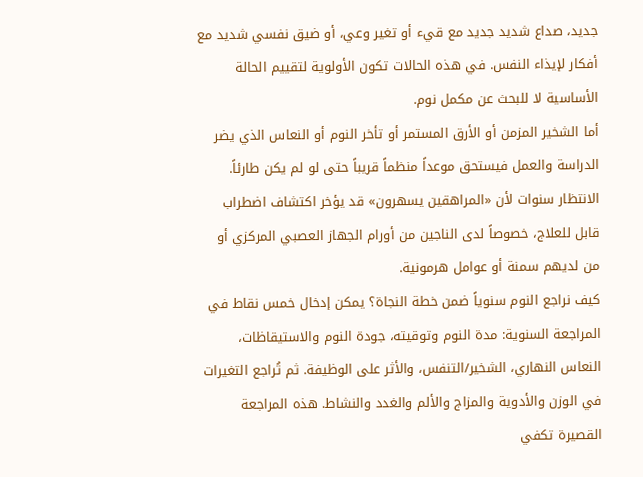جديد، صداع شديد جديد مع قيء أو تغير وعي، أو ضيق نفسي شديد مع أفكار لإيذاء النفس. في هذه الحالات تكون الأولوية لتقييم الحالة الأساسية لا للبحث عن مكمل نوم.
أما الشخير المزمن أو الأرق المستمر أو تأخر النوم أو النعاس الذي يضر الدراسة والعمل فيستحق موعداً منظماً قريباً حتى لو لم يكن طارئاً. الانتظار سنوات لأن «المراهقين يسهرون» قد يؤخر اكتشاف اضطراب قابل للعلاج، خصوصاً لدى الناجين من أورام الجهاز العصبي المركزي أو من لديهم سمنة أو عوامل هرمونية.
كيف نراجع النوم سنوياً ضمن خطة النجاة؟ يمكن إدخال خمس نقاط في المراجعة السنوية: مدة النوم وتوقيته، جودة النوم والاستيقاظات، النعاس النهاري، الشخير/التنفس، والأثر على الوظيفة. ثم تُراجع التغيرات في الوزن والأدوية والمزاج والألم والغدد والنشاط. هذه المراجعة القصيرة تكفي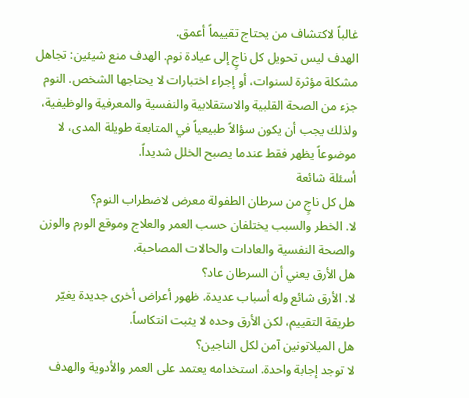غالباً لاكتشاف من يحتاج تقييماً أعمق.
الهدف ليس تحويل كل ناجٍ إلى عيادة نوم. الهدف منع شيئين: تجاهل مشكلة مؤثرة لسنوات، أو إجراء اختبارات لا يحتاجها الشخص. النوم جزء من الصحة القلبية والاستقلابية والنفسية والمعرفية والوظيفية، ولذلك يجب أن يكون سؤالاً طبيعياً في المتابعة طويلة المدى، لا موضوعاً يظهر فقط عندما يصبح الخلل شديداً.
أسئلة شائعة
هل كل ناجٍ من سرطان الطفولة معرض لاضطراب النوم؟
لا. الخطر والسبب يختلفان حسب العمر والعلاج وموقع الورم والوزن والصحة النفسية والعادات والحالات المصاحبة.
هل الأرق يعني أن السرطان عاد؟
لا. الأرق شائع وله أسباب عديدة. ظهور أعراض أخرى جديدة يغيّر طريقة التقييم، لكن الأرق وحده لا يثبت انتكاساً.
هل الميلاتونين آمن لكل الناجين؟
لا توجد إجابة واحدة. استخدامه يعتمد على العمر والأدوية والهدف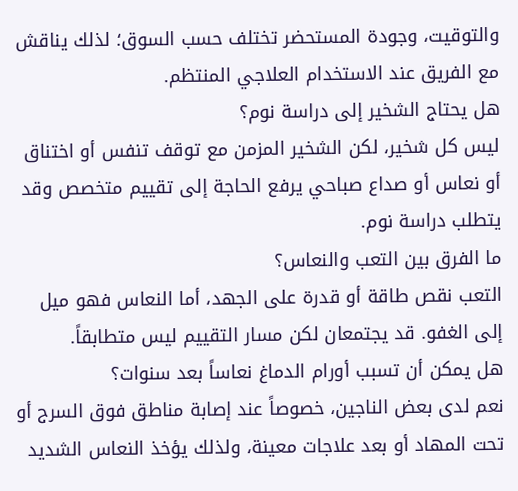والتوقيت، وجودة المستحضر تختلف حسب السوق؛ لذلك يناقش مع الفريق عند الاستخدام العلاجي المنتظم.
هل يحتاج الشخير إلى دراسة نوم؟
ليس كل شخير، لكن الشخير المزمن مع توقف تنفس أو اختناق أو نعاس أو صداع صباحي يرفع الحاجة إلى تقييم متخصص وقد يتطلب دراسة نوم.
ما الفرق بين التعب والنعاس؟
التعب نقص طاقة أو قدرة على الجهد، أما النعاس فهو ميل إلى الغفو. قد يجتمعان لكن مسار التقييم ليس متطابقاً.
هل يمكن أن تسبب أورام الدماغ نعاساً بعد سنوات؟
نعم لدى بعض الناجين، خصوصاً عند إصابة مناطق فوق السرج أو تحت المهاد أو بعد علاجات معينة، ولذلك يؤخذ النعاس الشديد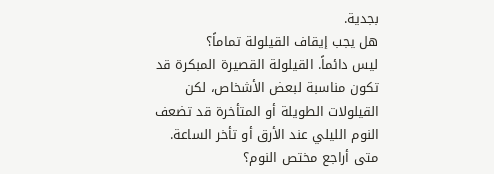بجدية.
هل يجب إيقاف القيلولة تماماً؟
ليس دائماً. القيلولة القصيرة المبكرة قد تكون مناسبة لبعض الأشخاص، لكن القيلولات الطويلة أو المتأخرة قد تضعف النوم الليلي عند الأرق أو تأخر الساعة.
متى أراجع مختص النوم؟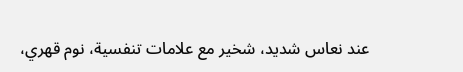عند نعاس شديد، شخير مع علامات تنفسية، نوم قهري،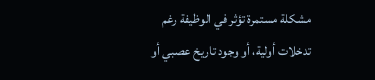مشكلة مستمرة تؤثر في الوظيفة رغم تدخلات أولية، أو وجود تاريخ عصبي أو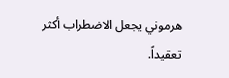هرموني يجعل الاضطراب أكثر تعقيداً.